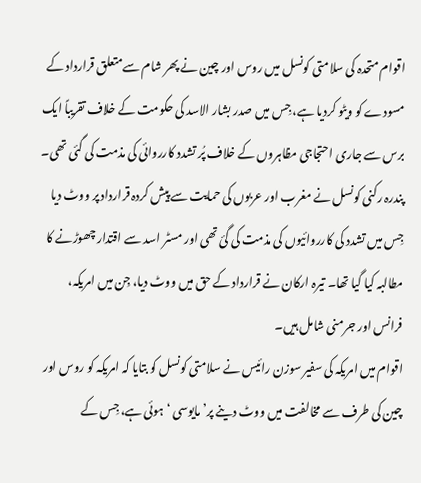اقوام متحدہ کی سلامتی کونسل میں روس اور چین نے پھر شام سےمتعلق قرارداد کے مسودے کو ویٹو کردیا ہے، جِس میں صدر بشار الاسد کی حکومت کے خلاف تقریباً ایک برس سے جاری احتجاجی مظاہروں کے خلاف پُر تشدد کارروائی کی مذمت کی گئی تھی۔
پندرہ رکنی کونسل نے مغرب اور عربوں کی حمایت سے پیش کردہ قرارداد پر ووٹ دیا جِس میں تشدد کی کارروائیوں کی مذمت کی گئ تھی اور مسٹر اسد سے اقتدار چھوڑنے کا مطالبہ کیا گیا تھا۔ تیرہ ارکان نے قرارداد کے حق میں ووٹ دیا، جِن میں امریکہ، فرانس اور جرمنی شامل ہیں۔
اقوام میں امریکہ کی سفیر سوزن رائیس نے سلامتی کونسل کو بتایا کہ امریکہ کو روس اور چین کی طرف سے مخالفت میں ووٹ دینے پر’ مایوسی ‘ ہوئی ہے، جِس کے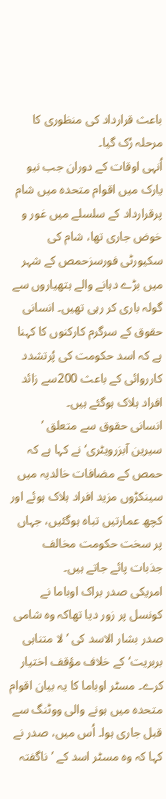باعث قرارداد کی منظوری کا مرحلہ رُک گیا۔
اُنہی اوقات کے دوران جب نیو یارک میں اقوام متحدہ میں شام پرقرارداد کے سلسلے میں غور و خوض جاری تھا، شام کی سکیورٹی فورسزحمص کے شہر میں بڑے دہانے والے ہتھیاروں سے گولہ باری کر رہی تھیں۔ انسانی حقوق کے سرگرم کارکنوں کا کہنا ہے کہ اسد حکومت کی پُرتشدد کارروائی کے باعث 200سے زائد افراد ہلاک ہوگئے ہیں۔
انسانی حقوق سے متعلق ’ سیرین آبزرویٹری‘ نے کہا ہے کہ حمص کے مضافات خالدیہ میں سینکڑوں مزید افراد ہلاک ہوئے اور کچھ عمارتیں تباہ ہوگئیں، جہاں پر سخت حکومت مخالف جذبات پائے جاتے ہیں۔
امریکی صدر براک اوباما نے کونسل پر زور دیا تھاکہ وہ شامی صدر بشار الاسد کی ’لا متناہی بربریت‘کے خلاف مؤقف اختیار کرے۔ مسٹر اوباما کا یہ بیان اقوام متحدہ میں ہونے والی ووٹنگ سے قبل جاری ہوا۔ اُس میں، صدر نے کہا کہ وہ مسٹر اسد کے ’ناگفتہ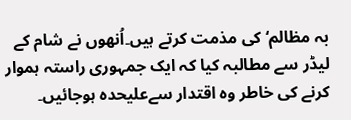بہ مظالم‘ کی مذمت کرتے ہیں۔اُنھوں نے شام کے لیڈر سے مطالبہ کیا کہ ایک جمہوری راستہ ہموار کرنے کی خاطر وہ اقتدار سےعلیحدہ ہوجائیں۔